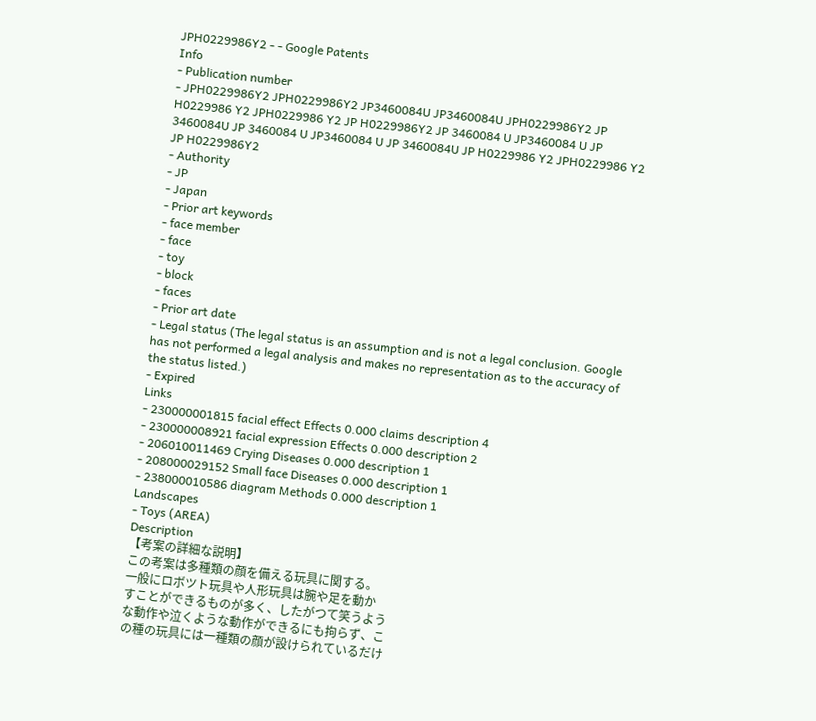JPH0229986Y2 - - Google Patents
Info
- Publication number
- JPH0229986Y2 JPH0229986Y2 JP3460084U JP3460084U JPH0229986Y2 JP H0229986 Y2 JPH0229986 Y2 JP H0229986Y2 JP 3460084 U JP3460084 U JP 3460084U JP 3460084 U JP3460084 U JP 3460084U JP H0229986 Y2 JPH0229986 Y2 JP H0229986Y2
- Authority
- JP
- Japan
- Prior art keywords
- face member
- face
- toy
- block
- faces
- Prior art date
- Legal status (The legal status is an assumption and is not a legal conclusion. Google has not performed a legal analysis and makes no representation as to the accuracy of the status listed.)
- Expired
Links
- 230000001815 facial effect Effects 0.000 claims description 4
- 230000008921 facial expression Effects 0.000 description 2
- 206010011469 Crying Diseases 0.000 description 1
- 208000029152 Small face Diseases 0.000 description 1
- 238000010586 diagram Methods 0.000 description 1
Landscapes
- Toys (AREA)
Description
【考案の詳細な説明】
この考案は多種類の顔を備える玩具に関する。
一般にロボツト玩具や人形玩具は腕や足を動か
すことができるものが多く、したがつて笑うよう
な動作や泣くような動作ができるにも拘らず、こ
の種の玩具には一種類の顔が設けられているだけ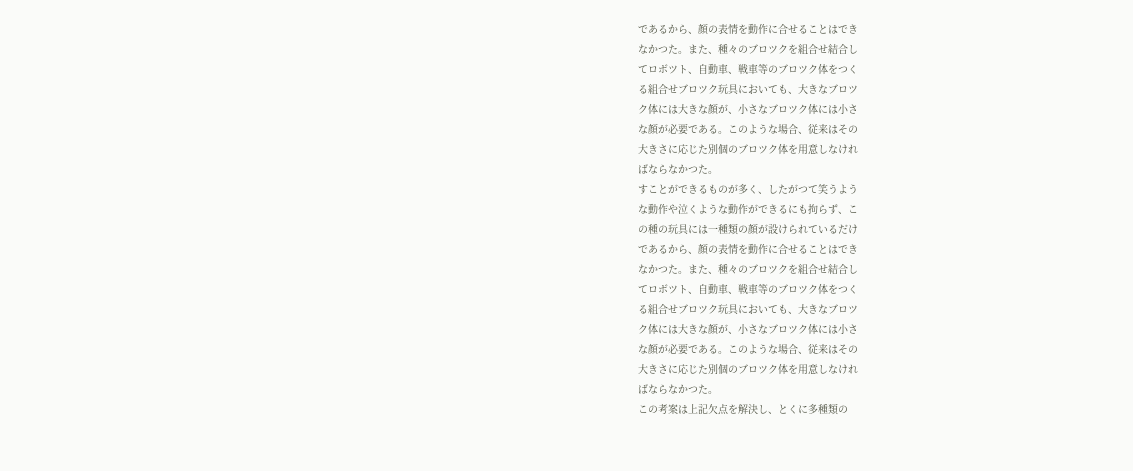であるから、顔の表情を動作に合せることはでき
なかつた。また、種々のブロツクを組合せ結合し
てロボツト、自動車、戦車等のブロツク体をつく
る組合せブロツク玩具においても、大きなブロツ
ク体には大きな顔が、小さなブロツク体には小さ
な顔が必要である。このような場合、従来はその
大きさに応じた別個のブロツク体を用意しなけれ
ばならなかつた。
すことができるものが多く、したがつて笑うよう
な動作や泣くような動作ができるにも拘らず、こ
の種の玩具には一種類の顔が設けられているだけ
であるから、顔の表情を動作に合せることはでき
なかつた。また、種々のブロツクを組合せ結合し
てロボツト、自動車、戦車等のブロツク体をつく
る組合せブロツク玩具においても、大きなブロツ
ク体には大きな顔が、小さなブロツク体には小さ
な顔が必要である。このような場合、従来はその
大きさに応じた別個のブロツク体を用意しなけれ
ばならなかつた。
この考案は上記欠点を解決し、とくに多種類の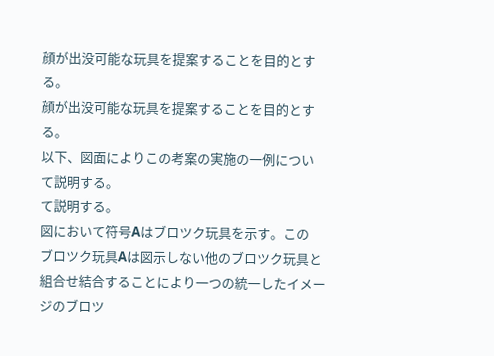顔が出没可能な玩具を提案することを目的とす
る。
顔が出没可能な玩具を提案することを目的とす
る。
以下、図面によりこの考案の実施の一例につい
て説明する。
て説明する。
図において符号Aはブロツク玩具を示す。この
ブロツク玩具Aは図示しない他のブロツク玩具と
組合せ結合することにより一つの統一したイメー
ジのブロツ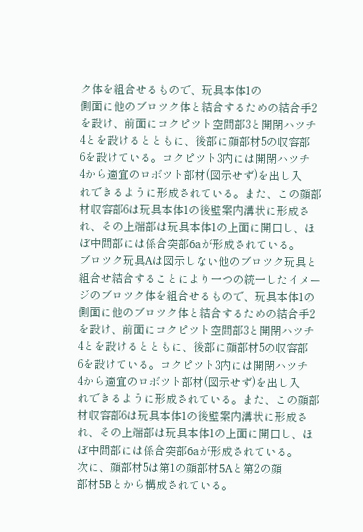ク体を組合せるもので、玩具本体1の
側面に他のブロツク体と結合するための結合手2
を設け、前面にコクピツト空間部3と開閉ハツチ
4とを設けるとともに、後部に顔部材5の収容部
6を設けている。コクピツト3内には開閉ハツチ
4から適宜のロボツト部材(図示せず)を出し入
れできるように形成されている。また、この顔部
材収容部6は玩具本体1の後壁案内溝状に形成さ
れ、その上端部は玩具本体1の上面に開口し、ほ
ぼ中間部には係合突部6aが形成されている。
ブロツク玩具Aは図示しない他のブロツク玩具と
組合せ結合することにより一つの統一したイメー
ジのブロツク体を組合せるもので、玩具本体1の
側面に他のブロツク体と結合するための結合手2
を設け、前面にコクピツト空間部3と開閉ハツチ
4とを設けるとともに、後部に顔部材5の収容部
6を設けている。コクピツト3内には開閉ハツチ
4から適宜のロボツト部材(図示せず)を出し入
れできるように形成されている。また、この顔部
材収容部6は玩具本体1の後壁案内溝状に形成さ
れ、その上端部は玩具本体1の上面に開口し、ほ
ぼ中間部には係合突部6aが形成されている。
次に、顔部材5は第1の顔部材5Aと第2の顔
部材5Bとから構成されている。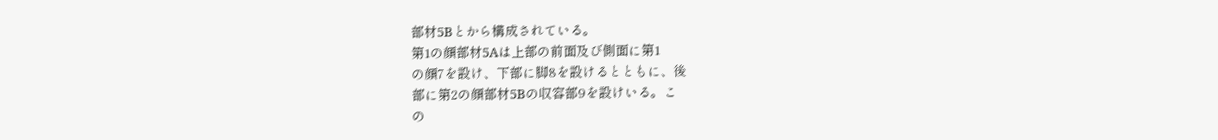部材5Bとから構成されている。
第1の顔部材5Aは上部の前面及び側面に第1
の顔7を設け、下部に脚8を設けるとともに、後
部に第2の顔部材5Bの収容部9を設けいる。こ
の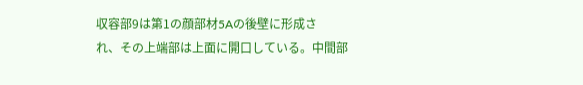収容部9は第1の顔部材5Aの後壁に形成さ
れ、その上端部は上面に開口している。中間部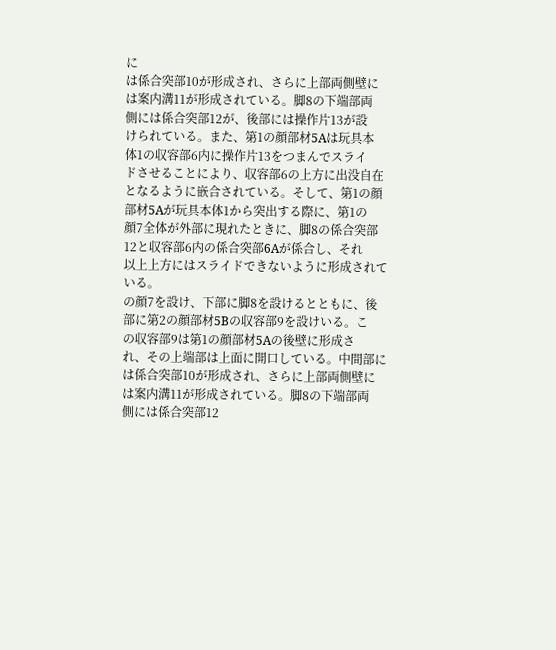に
は係合突部10が形成され、さらに上部両側壁に
は案内溝11が形成されている。脚8の下端部両
側には係合突部12が、後部には操作片13が設
けられている。また、第1の顔部材5Aは玩具本
体1の収容部6内に操作片13をつまんでスライ
ドさせることにより、収容部6の上方に出没自在
となるように嵌合されている。そして、第1の顔
部材5Aが玩具本体1から突出する際に、第1の
顔7全体が外部に現れたときに、脚8の係合突部
12と収容部6内の係合突部6Aが係合し、それ
以上上方にはスライドできないように形成されて
いる。
の顔7を設け、下部に脚8を設けるとともに、後
部に第2の顔部材5Bの収容部9を設けいる。こ
の収容部9は第1の顔部材5Aの後壁に形成さ
れ、その上端部は上面に開口している。中間部に
は係合突部10が形成され、さらに上部両側壁に
は案内溝11が形成されている。脚8の下端部両
側には係合突部12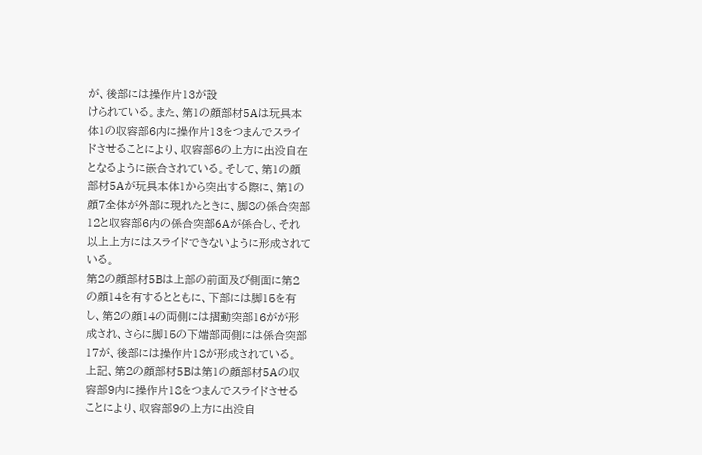が、後部には操作片13が設
けられている。また、第1の顔部材5Aは玩具本
体1の収容部6内に操作片13をつまんでスライ
ドさせることにより、収容部6の上方に出没自在
となるように嵌合されている。そして、第1の顔
部材5Aが玩具本体1から突出する際に、第1の
顔7全体が外部に現れたときに、脚8の係合突部
12と収容部6内の係合突部6Aが係合し、それ
以上上方にはスライドできないように形成されて
いる。
第2の顔部材5Bは上部の前面及び側面に第2
の顔14を有するとともに、下部には脚15を有
し、第2の顔14の両側には摺動突部16がが形
成され、さらに脚15の下端部両側には係合突部
17が、後部には操作片18が形成されている。
上記、第2の顔部材5Bは第1の顔部材5Aの収
容部9内に操作片18をつまんでスライドさせる
ことにより、収容部9の上方に出没自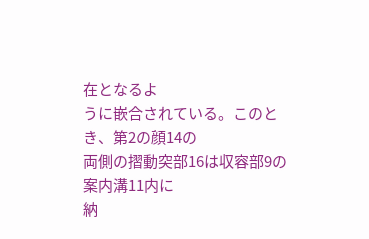在となるよ
うに嵌合されている。このとき、第2の顔14の
両側の摺動突部16は収容部9の案内溝11内に
納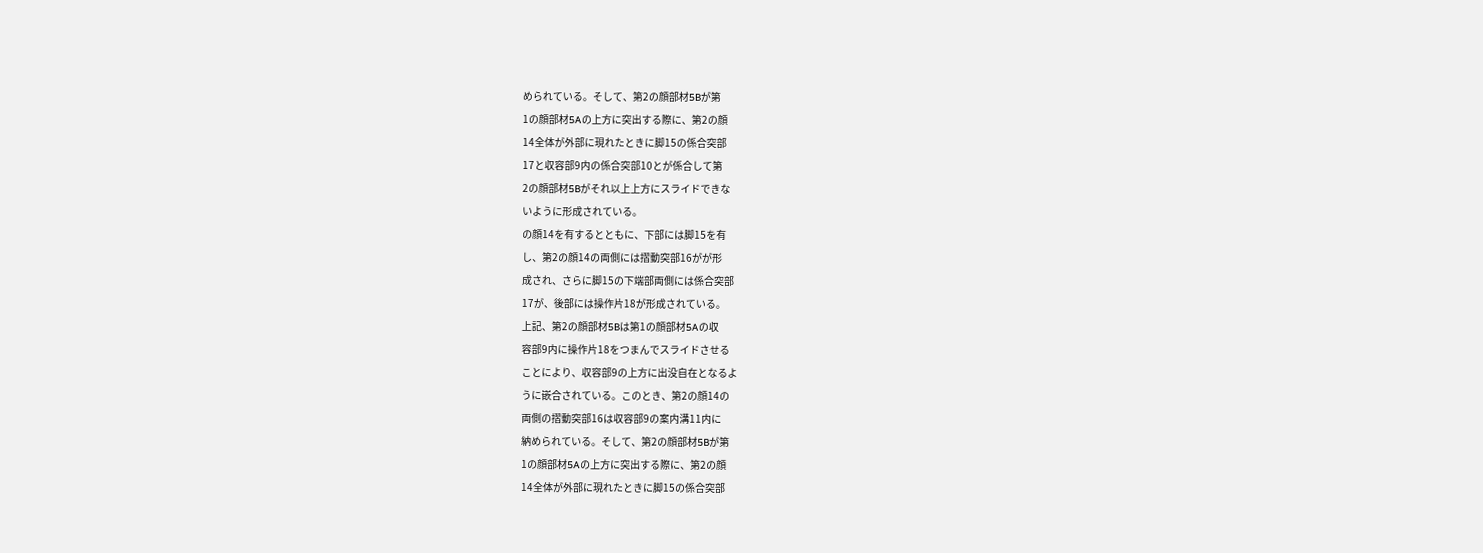められている。そして、第2の顔部材5Bが第
1の顔部材5Aの上方に突出する際に、第2の顔
14全体が外部に現れたときに脚15の係合突部
17と収容部9内の係合突部10とが係合して第
2の顔部材5Bがそれ以上上方にスライドできな
いように形成されている。
の顔14を有するとともに、下部には脚15を有
し、第2の顔14の両側には摺動突部16がが形
成され、さらに脚15の下端部両側には係合突部
17が、後部には操作片18が形成されている。
上記、第2の顔部材5Bは第1の顔部材5Aの収
容部9内に操作片18をつまんでスライドさせる
ことにより、収容部9の上方に出没自在となるよ
うに嵌合されている。このとき、第2の顔14の
両側の摺動突部16は収容部9の案内溝11内に
納められている。そして、第2の顔部材5Bが第
1の顔部材5Aの上方に突出する際に、第2の顔
14全体が外部に現れたときに脚15の係合突部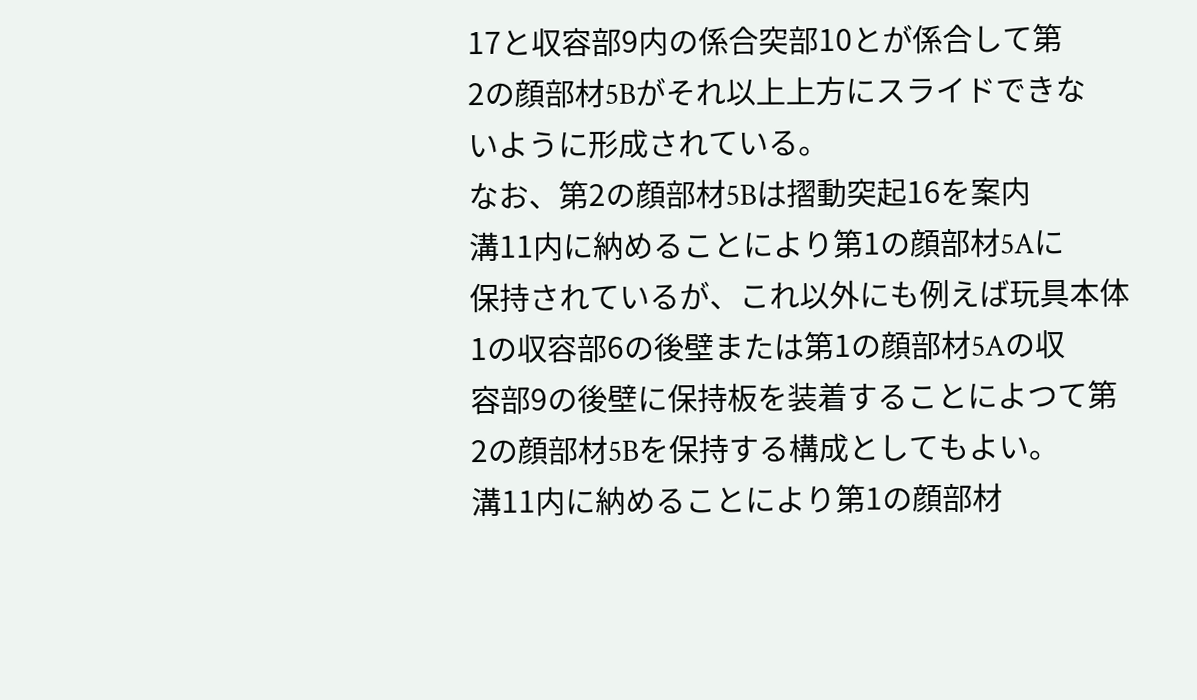17と収容部9内の係合突部10とが係合して第
2の顔部材5Bがそれ以上上方にスライドできな
いように形成されている。
なお、第2の顔部材5Bは摺動突起16を案内
溝11内に納めることにより第1の顔部材5Aに
保持されているが、これ以外にも例えば玩具本体
1の収容部6の後壁または第1の顔部材5Aの収
容部9の後壁に保持板を装着することによつて第
2の顔部材5Bを保持する構成としてもよい。
溝11内に納めることにより第1の顔部材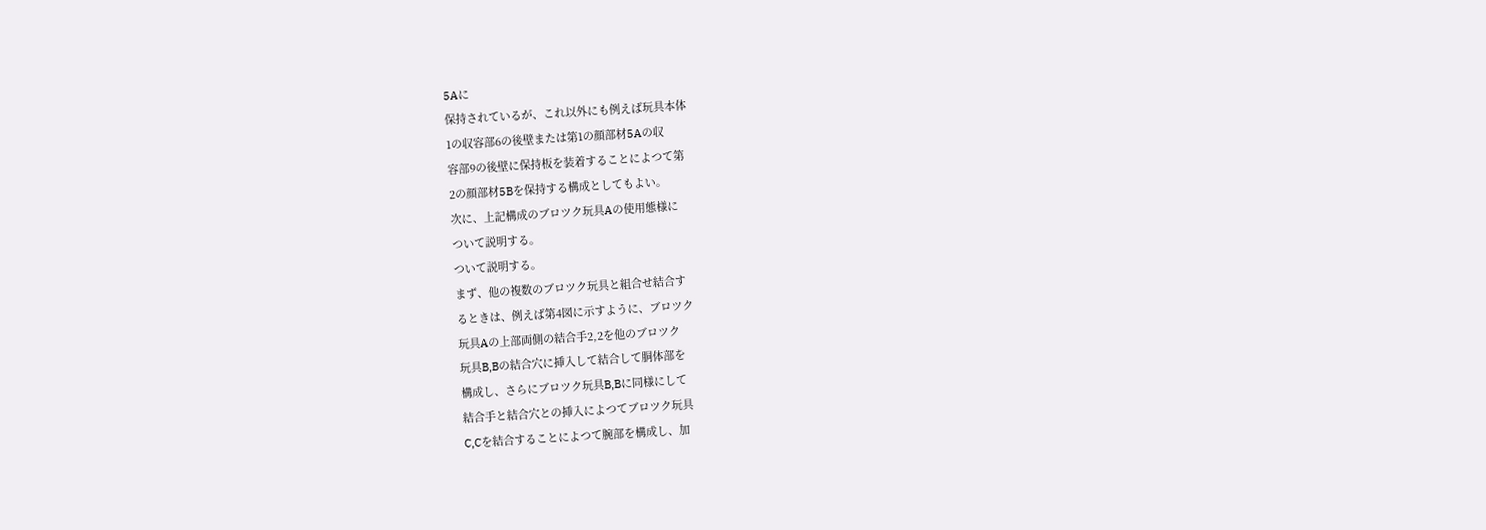5Aに
保持されているが、これ以外にも例えば玩具本体
1の収容部6の後壁または第1の顔部材5Aの収
容部9の後壁に保持板を装着することによつて第
2の顔部材5Bを保持する構成としてもよい。
次に、上記構成のブロツク玩具Aの使用態様に
ついて説明する。
ついて説明する。
まず、他の複数のブロツク玩具と組合せ結合す
るときは、例えば第4図に示すように、ブロツク
玩具Aの上部両側の結合手2,2を他のブロツク
玩具B,Bの結合穴に挿入して結合して胴体部を
構成し、さらにブロツク玩具B,Bに同様にして
結合手と結合穴との挿入によつてブロツク玩具
C,Cを結合することによつて腕部を構成し、加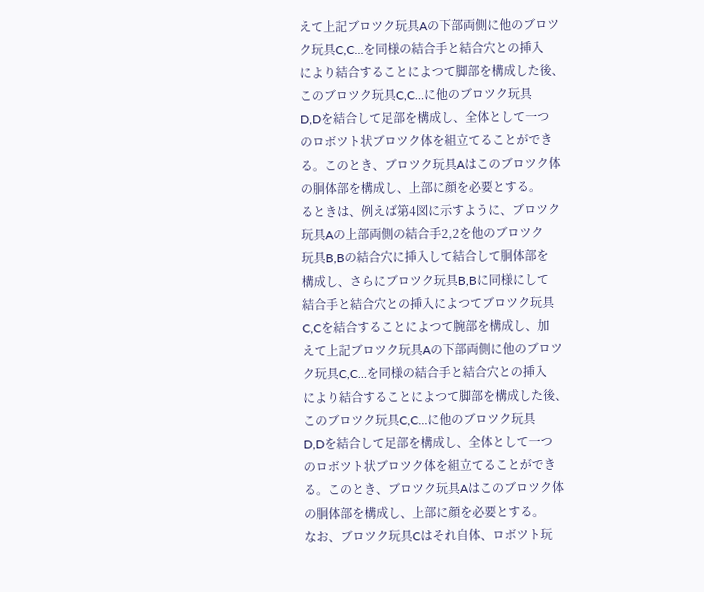えて上記ブロツク玩具Aの下部両側に他のブロツ
ク玩具C,C…を同様の結合手と結合穴との挿入
により結合することによつて脚部を構成した後、
このブロツク玩具C,C…に他のブロツク玩具
D,Dを結合して足部を構成し、全体として一つ
のロボツト状ブロツク体を組立てることができ
る。このとき、ブロツク玩具Aはこのブロツク体
の胴体部を構成し、上部に顔を必要とする。
るときは、例えば第4図に示すように、ブロツク
玩具Aの上部両側の結合手2,2を他のブロツク
玩具B,Bの結合穴に挿入して結合して胴体部を
構成し、さらにブロツク玩具B,Bに同様にして
結合手と結合穴との挿入によつてブロツク玩具
C,Cを結合することによつて腕部を構成し、加
えて上記ブロツク玩具Aの下部両側に他のブロツ
ク玩具C,C…を同様の結合手と結合穴との挿入
により結合することによつて脚部を構成した後、
このブロツク玩具C,C…に他のブロツク玩具
D,Dを結合して足部を構成し、全体として一つ
のロボツト状ブロツク体を組立てることができ
る。このとき、ブロツク玩具Aはこのブロツク体
の胴体部を構成し、上部に顔を必要とする。
なお、ブロツク玩具Cはそれ自体、ロボツト玩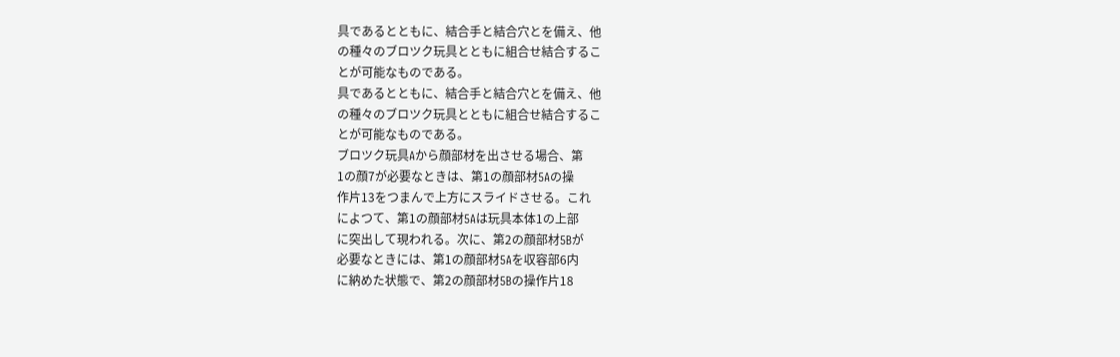具であるとともに、結合手と結合穴とを備え、他
の種々のブロツク玩具とともに組合せ結合するこ
とが可能なものである。
具であるとともに、結合手と結合穴とを備え、他
の種々のブロツク玩具とともに組合せ結合するこ
とが可能なものである。
ブロツク玩具Aから顔部材を出させる場合、第
1の顔7が必要なときは、第1の顔部材5Aの操
作片13をつまんで上方にスライドさせる。これ
によつて、第1の顔部材5Aは玩具本体1の上部
に突出して現われる。次に、第2の顔部材5Bが
必要なときには、第1の顔部材5Aを収容部6内
に納めた状態で、第2の顔部材5Bの操作片18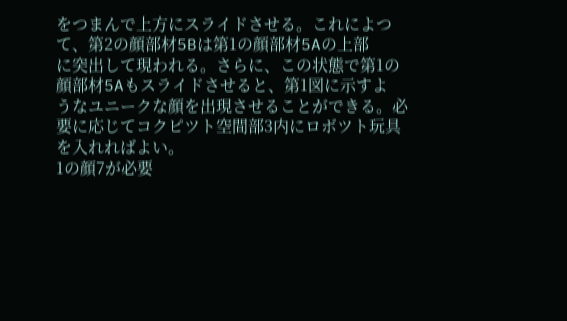をつまんで上方にスライドさせる。これによつ
て、第2の顔部材5Bは第1の顔部材5Aの上部
に突出して現われる。さらに、この状態で第1の
顔部材5Aもスライドさせると、第1図に示すよ
うなユニークな顔を出現させることができる。必
要に応じてコクピツト空間部3内にロボツト玩具
を入れればよい。
1の顔7が必要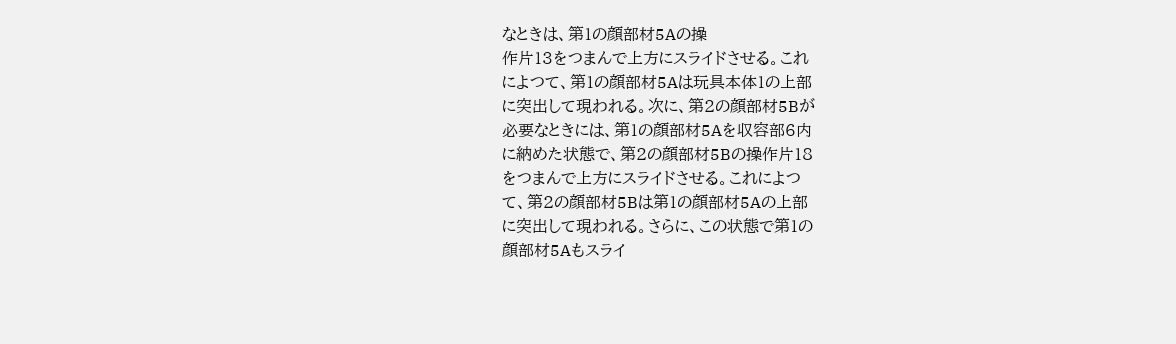なときは、第1の顔部材5Aの操
作片13をつまんで上方にスライドさせる。これ
によつて、第1の顔部材5Aは玩具本体1の上部
に突出して現われる。次に、第2の顔部材5Bが
必要なときには、第1の顔部材5Aを収容部6内
に納めた状態で、第2の顔部材5Bの操作片18
をつまんで上方にスライドさせる。これによつ
て、第2の顔部材5Bは第1の顔部材5Aの上部
に突出して現われる。さらに、この状態で第1の
顔部材5Aもスライ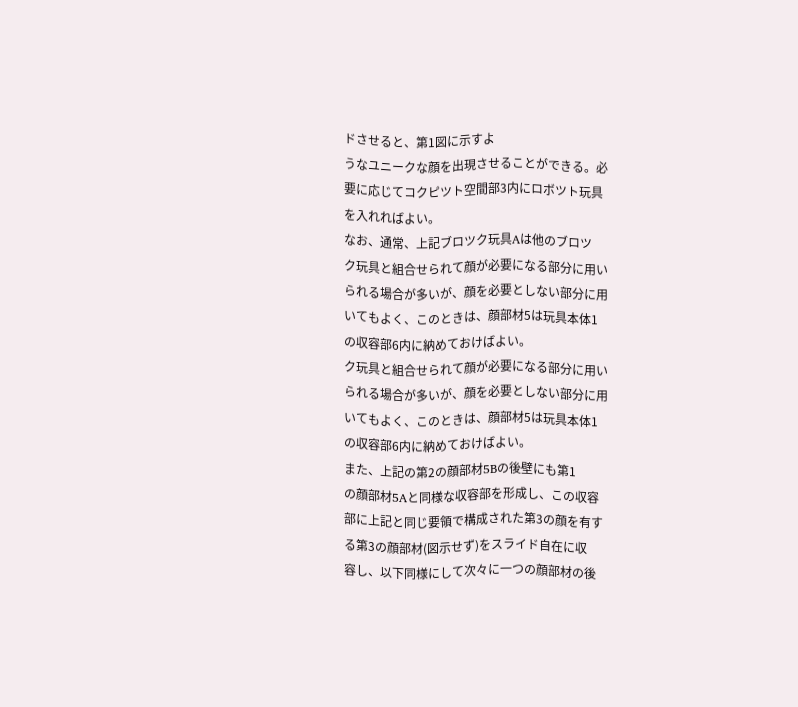ドさせると、第1図に示すよ
うなユニークな顔を出現させることができる。必
要に応じてコクピツト空間部3内にロボツト玩具
を入れればよい。
なお、通常、上記ブロツク玩具Aは他のブロツ
ク玩具と組合せられて顔が必要になる部分に用い
られる場合が多いが、顔を必要としない部分に用
いてもよく、このときは、顔部材5は玩具本体1
の収容部6内に納めておけばよい。
ク玩具と組合せられて顔が必要になる部分に用い
られる場合が多いが、顔を必要としない部分に用
いてもよく、このときは、顔部材5は玩具本体1
の収容部6内に納めておけばよい。
また、上記の第2の顔部材5Bの後壁にも第1
の顔部材5Aと同様な収容部を形成し、この収容
部に上記と同じ要領で構成された第3の顔を有す
る第3の顔部材(図示せず)をスライド自在に収
容し、以下同様にして次々に一つの顔部材の後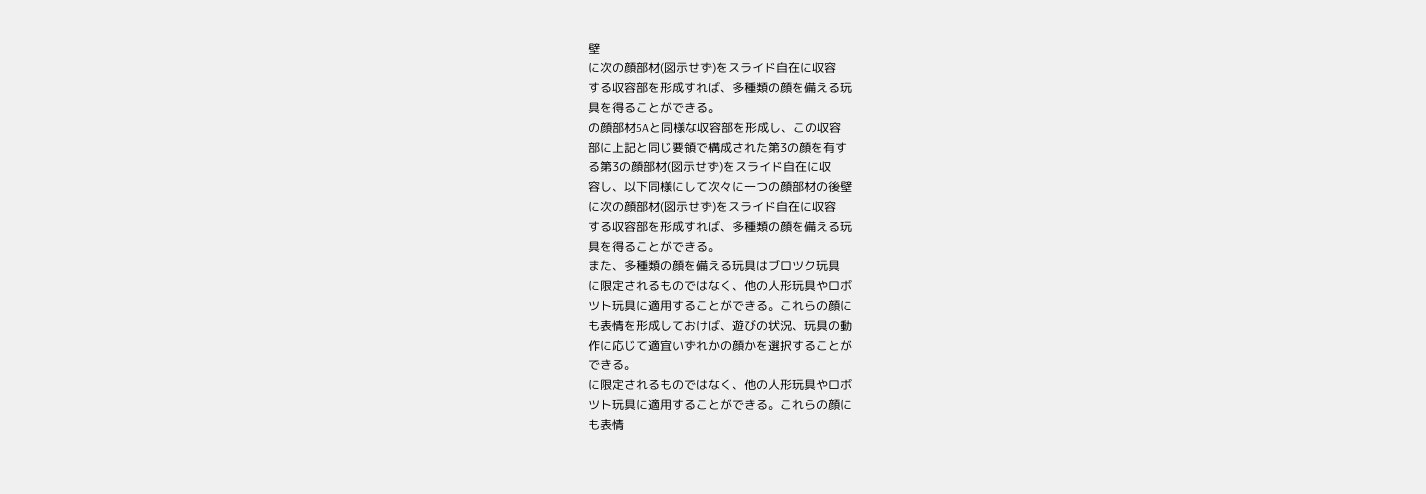壁
に次の顔部材(図示せず)をスライド自在に収容
する収容部を形成すれば、多種類の顔を備える玩
具を得ることができる。
の顔部材5Aと同様な収容部を形成し、この収容
部に上記と同じ要領で構成された第3の顔を有す
る第3の顔部材(図示せず)をスライド自在に収
容し、以下同様にして次々に一つの顔部材の後壁
に次の顔部材(図示せず)をスライド自在に収容
する収容部を形成すれば、多種類の顔を備える玩
具を得ることができる。
また、多種類の顔を備える玩具はブロツク玩具
に限定されるものではなく、他の人形玩具やロボ
ツト玩具に適用することができる。これらの顔に
も表情を形成しておけば、遊びの状況、玩具の動
作に応じて適宜いずれかの顔かを選択することが
できる。
に限定されるものではなく、他の人形玩具やロボ
ツト玩具に適用することができる。これらの顔に
も表情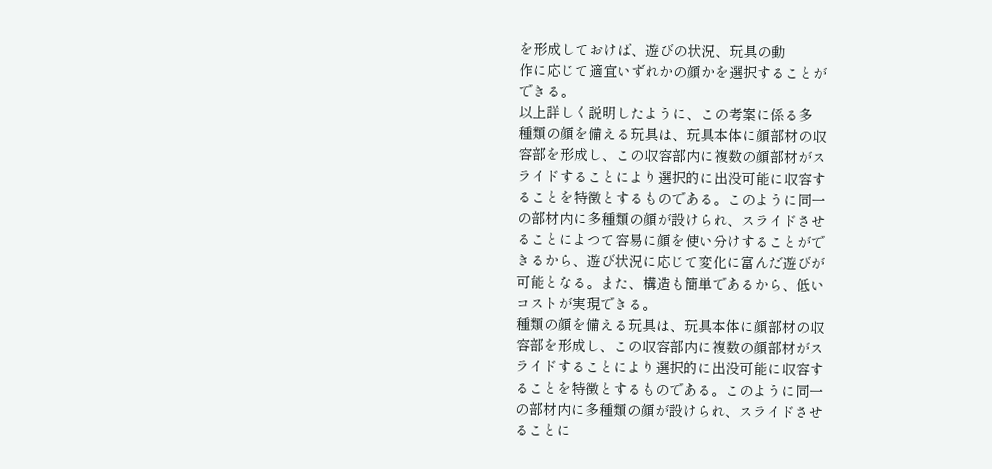を形成しておけば、遊びの状況、玩具の動
作に応じて適宜いずれかの顔かを選択することが
できる。
以上詳しく説明したように、この考案に係る多
種類の顔を備える玩具は、玩具本体に顔部材の収
容部を形成し、この収容部内に複数の顔部材がス
ライドすることにより選択的に出没可能に収容す
ることを特徴とするものである。このように同一
の部材内に多種類の顔が設けられ、スライドさせ
ることによつて容易に顔を使い分けすることがで
きるから、遊び状況に応じて変化に富んだ遊びが
可能となる。また、構造も簡単であるから、低い
コストが実現できる。
種類の顔を備える玩具は、玩具本体に顔部材の収
容部を形成し、この収容部内に複数の顔部材がス
ライドすることにより選択的に出没可能に収容す
ることを特徴とするものである。このように同一
の部材内に多種類の顔が設けられ、スライドさせ
ることに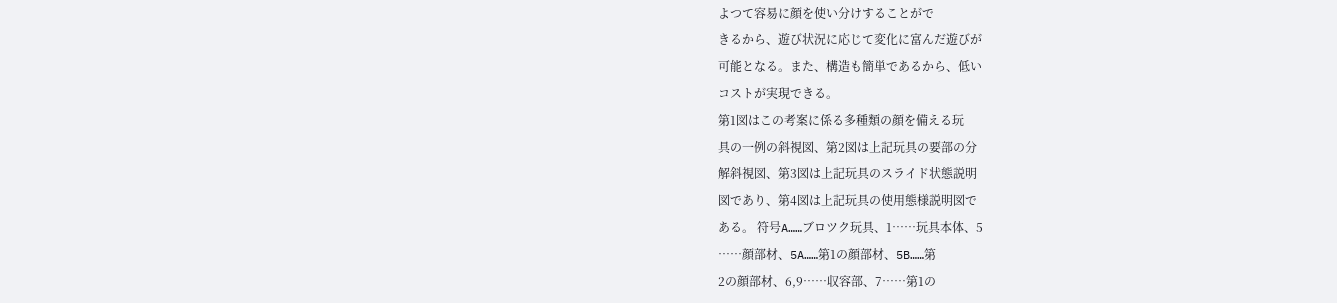よつて容易に顔を使い分けすることがで
きるから、遊び状況に応じて変化に富んだ遊びが
可能となる。また、構造も簡単であるから、低い
コストが実現できる。
第1図はこの考案に係る多種類の顔を備える玩
具の一例の斜視図、第2図は上記玩具の要部の分
解斜視図、第3図は上記玩具のスライド状態説明
図であり、第4図は上記玩具の使用態様説明図で
ある。 符号A……ブロツク玩具、1……玩具本体、5
……顔部材、5A……第1の顔部材、5B……第
2の顔部材、6,9……収容部、7……第1の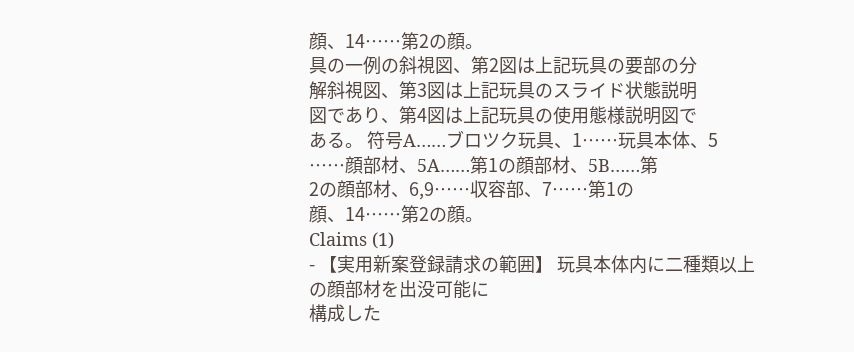顔、14……第2の顔。
具の一例の斜視図、第2図は上記玩具の要部の分
解斜視図、第3図は上記玩具のスライド状態説明
図であり、第4図は上記玩具の使用態様説明図で
ある。 符号A……ブロツク玩具、1……玩具本体、5
……顔部材、5A……第1の顔部材、5B……第
2の顔部材、6,9……収容部、7……第1の
顔、14……第2の顔。
Claims (1)
- 【実用新案登録請求の範囲】 玩具本体内に二種類以上の顔部材を出没可能に
構成した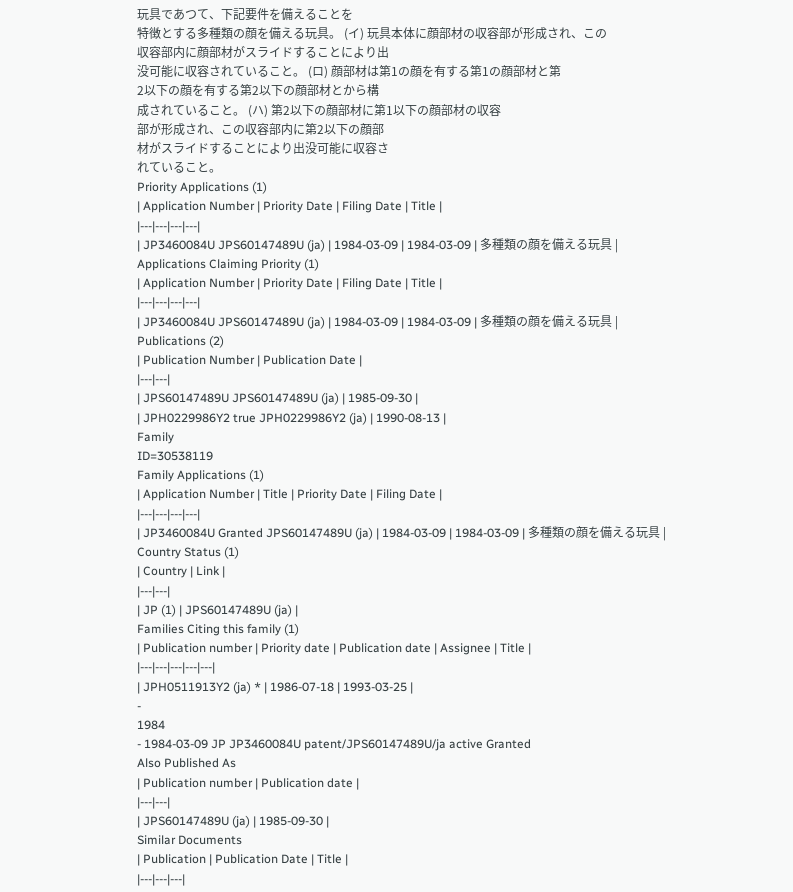玩具であつて、下記要件を備えることを
特徴とする多種類の顔を備える玩具。 (イ) 玩具本体に顔部材の収容部が形成され、この
収容部内に顔部材がスライドすることにより出
没可能に収容されていること。 (ロ) 顔部材は第1の顔を有する第1の顔部材と第
2以下の顔を有する第2以下の顔部材とから構
成されていること。 (ハ) 第2以下の顔部材に第1以下の顔部材の収容
部が形成され、この収容部内に第2以下の顔部
材がスライドすることにより出没可能に収容さ
れていること。
Priority Applications (1)
| Application Number | Priority Date | Filing Date | Title |
|---|---|---|---|
| JP3460084U JPS60147489U (ja) | 1984-03-09 | 1984-03-09 | 多種類の顔を備える玩具 |
Applications Claiming Priority (1)
| Application Number | Priority Date | Filing Date | Title |
|---|---|---|---|
| JP3460084U JPS60147489U (ja) | 1984-03-09 | 1984-03-09 | 多種類の顔を備える玩具 |
Publications (2)
| Publication Number | Publication Date |
|---|---|
| JPS60147489U JPS60147489U (ja) | 1985-09-30 |
| JPH0229986Y2 true JPH0229986Y2 (ja) | 1990-08-13 |
Family
ID=30538119
Family Applications (1)
| Application Number | Title | Priority Date | Filing Date |
|---|---|---|---|
| JP3460084U Granted JPS60147489U (ja) | 1984-03-09 | 1984-03-09 | 多種類の顔を備える玩具 |
Country Status (1)
| Country | Link |
|---|---|
| JP (1) | JPS60147489U (ja) |
Families Citing this family (1)
| Publication number | Priority date | Publication date | Assignee | Title |
|---|---|---|---|---|
| JPH0511913Y2 (ja) * | 1986-07-18 | 1993-03-25 |
-
1984
- 1984-03-09 JP JP3460084U patent/JPS60147489U/ja active Granted
Also Published As
| Publication number | Publication date |
|---|---|
| JPS60147489U (ja) | 1985-09-30 |
Similar Documents
| Publication | Publication Date | Title |
|---|---|---|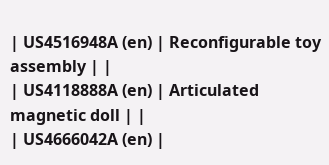| US4516948A (en) | Reconfigurable toy assembly | |
| US4118888A (en) | Articulated magnetic doll | |
| US4666042A (en) |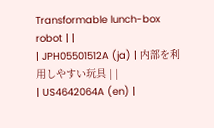Transformable lunch-box robot | |
| JPH05501512A (ja) | 内部を利用しやすい玩具 | |
| US4642064A (en) |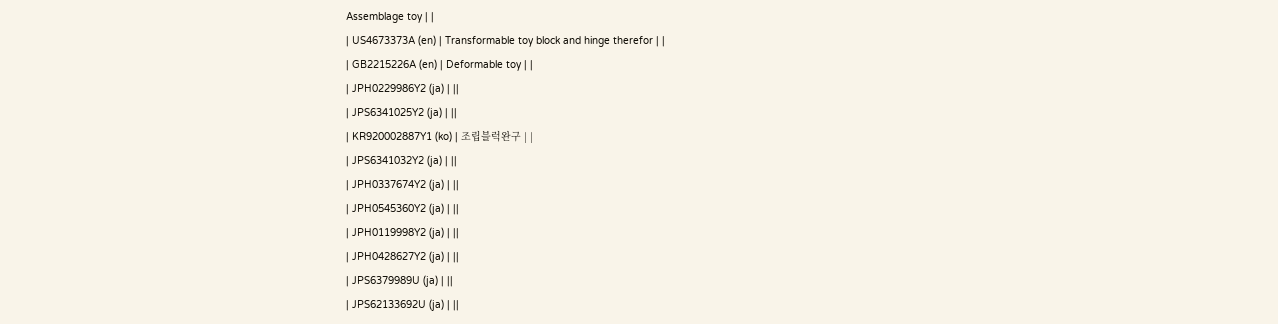Assemblage toy | |
| US4673373A (en) | Transformable toy block and hinge therefor | |
| GB2215226A (en) | Deformable toy | |
| JPH0229986Y2 (ja) | ||
| JPS6341025Y2 (ja) | ||
| KR920002887Y1 (ko) | 조립블럭완구 | |
| JPS6341032Y2 (ja) | ||
| JPH0337674Y2 (ja) | ||
| JPH0545360Y2 (ja) | ||
| JPH0119998Y2 (ja) | ||
| JPH0428627Y2 (ja) | ||
| JPS6379989U (ja) | ||
| JPS62133692U (ja) | ||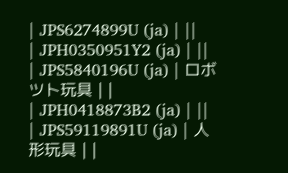| JPS6274899U (ja) | ||
| JPH0350951Y2 (ja) | ||
| JPS5840196U (ja) | ロボツト玩具 | |
| JPH0418873B2 (ja) | ||
| JPS59119891U (ja) | 人形玩具 | |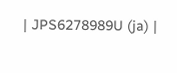| JPS6278989U (ja) |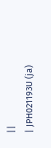||
| JPH021193U (ja)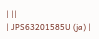| ||
| JPS63201585U (ja) |